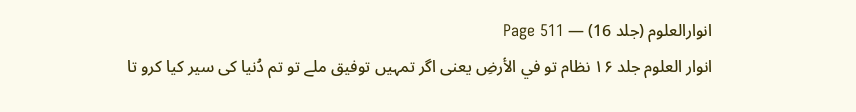انوارالعلوم (جلد 16) — Page 511
انوار العلوم جلد ۱۶ نظام تو في الأرضِ یعنی اگر تمہیں توفیق ملے تو تم دُنیا کی سیر کیا کرو تا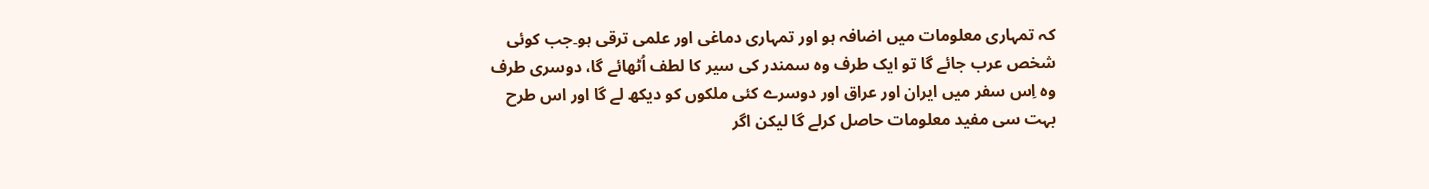کہ تمہاری معلومات میں اضافہ ہو اور تمہاری دماغی اور علمی ترقی ہو۔جب کوئی شخص عرب جائے گا تو ایک طرف وہ سمندر کی سیر کا لطف اُٹھائے گا، دوسری طرف وہ اِس سفر میں ایران اور عراق اور دوسرے کئی ملکوں کو دیکھ لے گا اور اس طرح بہت سی مفید معلومات حاصل کرلے گا لیکن اگر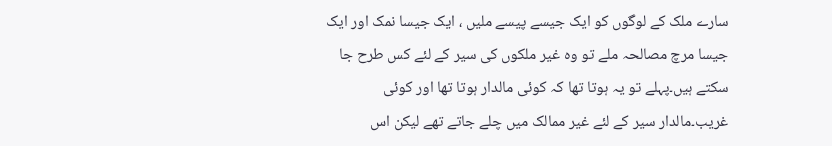سارے ملک کے لوگوں کو ایک جیسے پیسے ملیں ، ایک جیسا نمک اور ایک جیسا مرچ مصالحہ ملے تو وہ غیر ملکوں کی سیر کے لئے کس طرح جا سکتے ہیں۔پہلے تو یہ ہوتا تھا کہ کوئی مالدار ہوتا تھا اور کوئی غریب۔مالدار سیر کے لئے غیر ممالک میں چلے جاتے تھے لیکن اس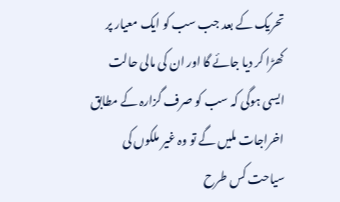تحریک کے بعد جب سب کو ایک معیار پر کھڑا کر دیا جائے گا اور ان کی مالی حالت ایسی ہوگی کہ سب کو صرف گزارہ کے مطابق اخراجات ملیں گے تو وہ غیر ملکوں کی سیاحت کس طرح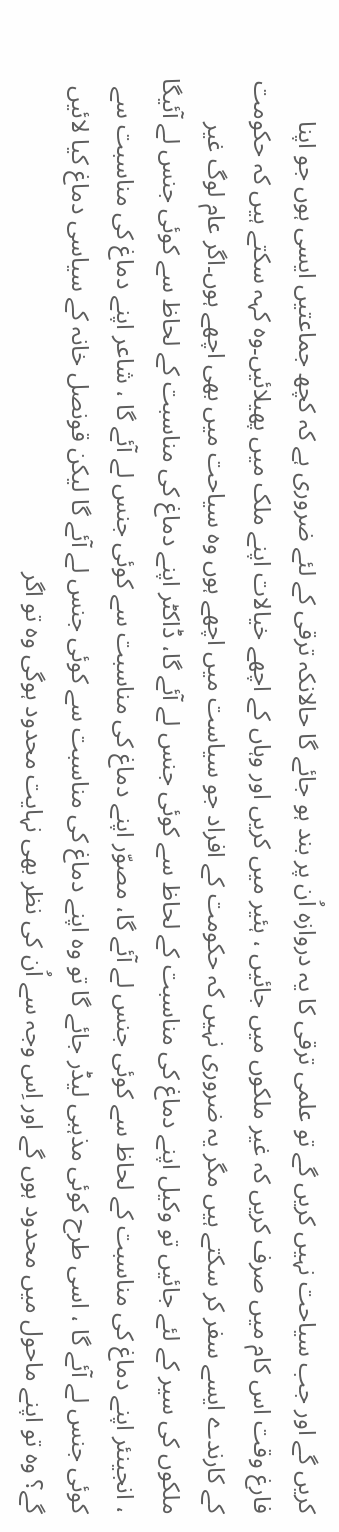کریں گے اور جب سیاحت نہیں کریں گے تو علمی ترقی کا یہ دروازہ اُن پر بند ہو جائے گا حالانکہ ترقی کے لئے ضروری ہے کہ کچھ جماعتیں ایسی ہوں جو اپنا فارغ وقت اس کام میں صرف کریں کہ غیر ملکوں میں جائیں ، ہئیر میں کریں اور وہاں کے اچھے خیالات اپنے ملک میں پھیلائیں۔وہ کہہ سکتے ہیں کہ حکومت کے کارندے ایسے سفر کر سکتے ہیں مگر یہ ضروری نہیں کہ حکومت کے افراد جو سیاست میں اچھے ہوں وہ سیاحت میں بھی اچھے ہوں۔اگر عام لوگ غیر ملکوں کی سیر کے لئے جائیں تو وکیل اپنے دماغ کی مناسبت کے لحاظ سے کوئی جنس لے آئے گا، ڈاکٹر اپنے دماغ کی مناسبت کے لحاظ سے کوئی جنس لے آئیگا ، انجینئر اپنے دماغ کی مناسبت کے لحاظ سے کوئی جنس لے آئے گا، مصوّر اپنے دماغ کی مناسبت سے کوئی جنس لے آئے گا ، شاعر اپنے دماغ کی مناسبت سے کوئی جنس لے آئے گا ، اسی طرح کوئی مذہبی لیڈر جائے گا تو وہ اپنے دماغ کی مناسبت سے کوئی جنس لے آئے گا لیکن قونصل خانہ کے سیاسی دماغ کیا لائیں گے؟ وہ تو اپنے ماحول میں محدود ہوں گے اور اِس وجہ سے اُن کی نظر بھی نہایت محدود ہوگی وہ تو اگر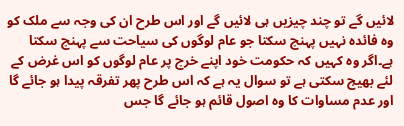لائیں گے تو چند چیزیں ہی لائیں گے اور اس طرح ان کی وجہ سے ملک کو وہ فائدہ نہیں پہنچ سکتا جو عام لوگوں کی سیاحت سے پہنچ سکتا ہے۔اگر وہ کہیں کہ حکومت خود اپنے خرچ پر عام لوگوں کو اس غرض کے لئے بھیج سکتی ہے تو سوال یہ ہے کہ اس طرح پھر تفرقہ پیدا ہو جائے گا اور عدم مساوات کا وہ اصول قائم ہو جائے گا جس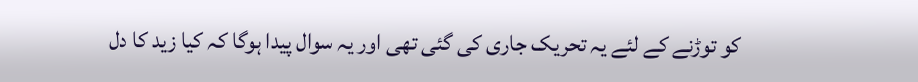کو توڑنے کے لئے یہ تحریک جاری کی گئی تھی اور یہ سوال پیدا ہوگا کہ کیا زید کا دل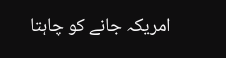امریکہ جانے کو چاہتا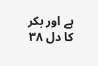ہے اور بکر کا دل ۳۸